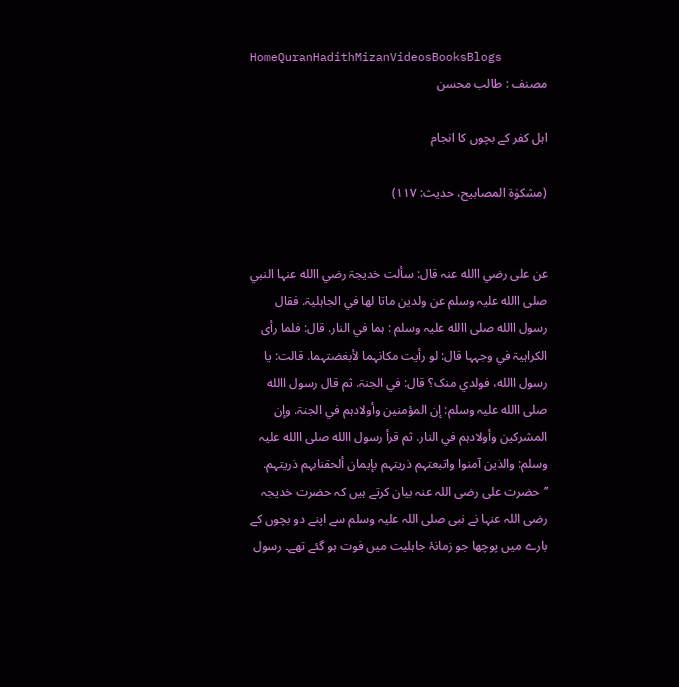HomeQuranHadithMizanVideosBooksBlogs
مصنف : طالب محسن

اہل کفر کے بچوں کا انجام

(مشکوٰۃ المصابیح، حدیث: ۱۱۷)


عن علی رضي االله عنہ قال: سألت خدیجۃ رضي االله عنہا النبي صلی االله علیہ وسلم عن ولدین ماتا لھا في الجاہلیۃ. فقال رسول االله صلی االله علیہ وسلم : ہما في النار. قال: فلما رأی الکراہیۃ في وجہہا قال: لو رأیت مکانہما لأبغضتہما. قالت: یا رسول االله، فولدي منک؟ قال: في الجنۃ. ثم قال رسول االله صلی االله علیہ وسلم: إن المؤمنین وأولادہم في الجنۃ. وإن المشرکین وأولادہم في النار. ثم قرأ رسول االله صلی االله علیہ وسلم: والذین آمنوا واتبعتہم ذریتہم بإیمان ألحقنابہم ذریتہم.
’’حضرت علی رضی اللہ عنہ بیان کرتے ہیں کہ حضرت خدیجہ رضی اللہ عنہا نے نبی صلی اللہ علیہ وسلم سے اپنے دو بچوں کے بارے میں پوچھا جو زمانۂ جاہلیت میں فوت ہو گئے تھے۔ رسول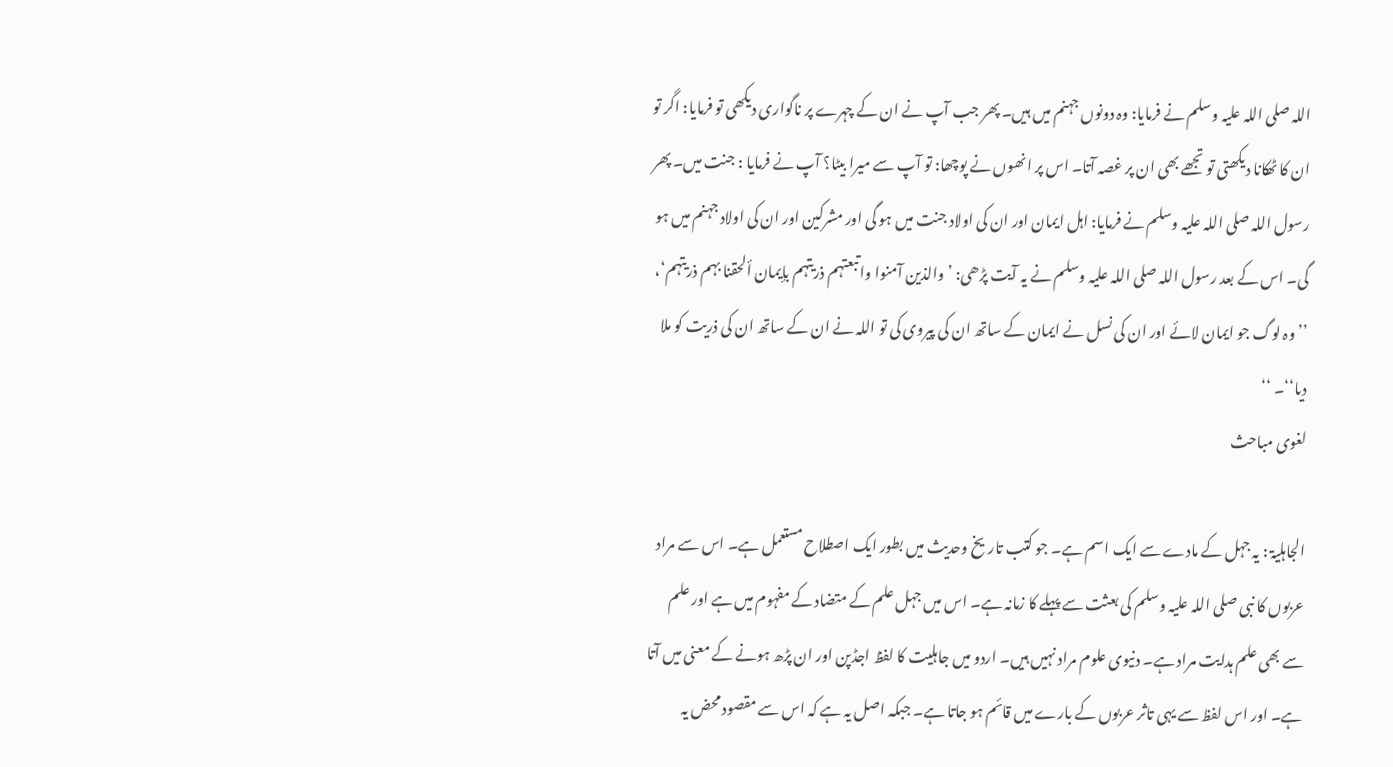اللہ صلی اللہ علیہ وسلم نے فرمایا: وہ دونوں جہنم میں ہیں۔ پھر جب آپ نے ان کے چہرے پر ناگواری دیکھی تو فرمایا: اگر تو ان کا ٹھکانا دیکھتی تو تجھے بھی ان پر غصہ آتا۔ اس پر انھوں نے پوچھا: تو آپ سے میرا بیٹا؟ آپ نے فرمایا : جنت میں۔ پھر رسول اللہ صلی اللہ علیہ وسلم نے فرمایا: اہل ایمان اور ان کی اولاد جنت میں ہو گی اور مشرکین اور ان کی اولاد جہنم میں ہو گی۔ اس کے بعد رسول اللہ صلی اللہ علیہ وسلم نے یہ آیت پڑھی: ’والذین آمنوا واتبعتہم ذریتہم بإیمان ألحقنا بہم ذریتہم‘، ’’وہ لوگ جو ایمان لائے اور ان کی نسل نے ایمان کے ساتھ ان کی پیروی کی تو اللہ نے ان کے ساتھ ان کی ذریت کو ملا دیا‘‘۔ ‘‘
لغوی مباحث

الجاہلیۃ : یہ جہل کے مادے سے ایک اسم ہے۔ جو کتب تاریخ وحدیث میں بطور ایک اصطلاح مستعمل ہے۔ اس سے مراد عربوں کا نبی صلی اللہ علیہ وسلم کی بعثت سے پہلے کا زمانہ ہے۔ اس میں جہل علم کے متضاد کے مفہوم میں ہے اور علم سے بھی علم ہدایت مراد ہے۔ دنیوی علوم مراد نہیں ہیں۔ اردو میں جاہلیت کا لفظ اجڈپن اور ان پڑھ ہونے کے معنی میں آتا ہے۔ اور اس لفظ سے یہی تاثر عربوں کے بارے میں قائم ہو جاتا ہے۔ جبکہ اصل یہ ہے کہ اس سے مقصود محض یہ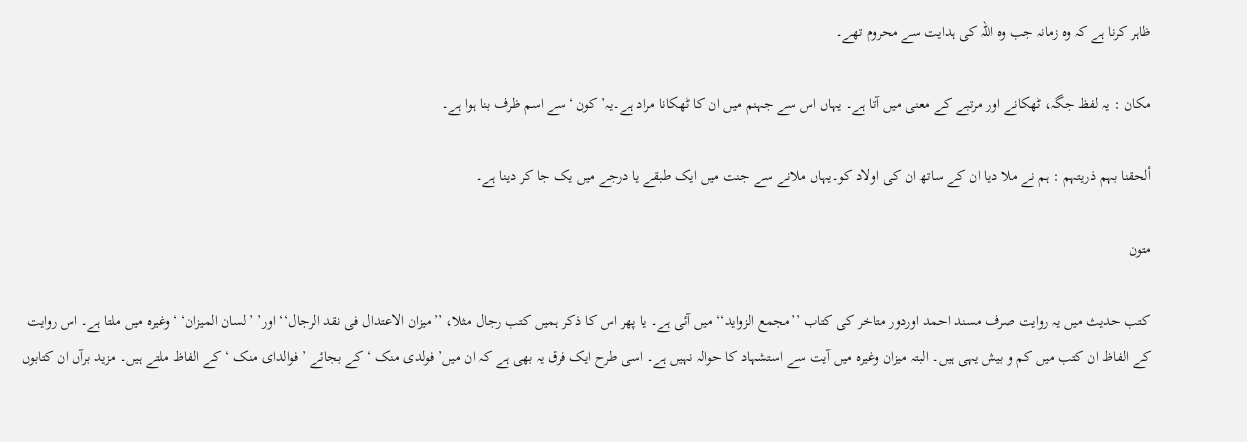ظاہر کرنا ہے کہ وہ زمانہ جب وہ اللہ کی ہدایت سے محروم تھے۔

مکان : یہ لفظ جگہ، ٹھکانے اور مرتبے کے معنی میں آتا ہے۔ یہاں اس سے جہنم میں ان کا ٹھکانا مراد ہے۔یہ’ کون ‘سے اسم ظرف بنا ہوا ہے۔

ألحقنا بہم ذریتہم : ہم نے ملا دیا ان کے ساتھ ان کی اولاد کو۔یہاں ملانے سے جنت میں ایک طبقے یا درجے میں یک جا کر دینا ہے۔

متون

کتب حدیث میں یہ روایت صرف مسند احمد اوردور متاخر کی کتاب ’’مجمع الزواید‘‘ میں آئی ہے۔ یا پھر اس کا ذکر ہمیں کتب رجال مثلا، ’’میزان الاعتدال فی نقد الرجال‘‘ اور’ ’لسان المیزان‘ ‘وغیرہ میں ملتا ہے۔ اس روایت کے الفاظ ان کتب میں کم و بیش یہی ہیں۔ البتہ میزان وغیرہ میں آیت سے استشہاد کا حوالہ نہیں ہے۔ اسی طرح ایک فرق یہ بھی ہے کہ ان میں’ فولدی منک ‘ کے بجائے ’ فوالدای منک ‘ کے الفاظ ملتے ہیں۔ مزید برآں ان کتابوں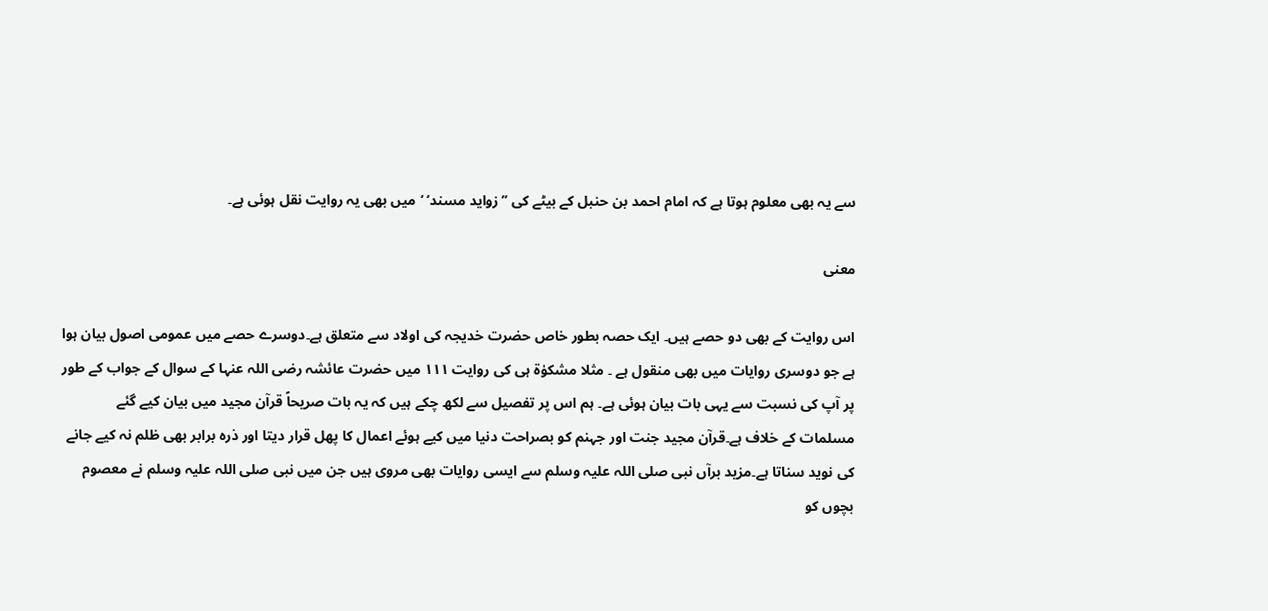سے یہ بھی معلوم ہوتا ہے کہ امام احمد بن حنبل کے بیٹے کی ’’زواید مسند‘ ‘میں بھی یہ روایت نقل ہوئی ہے۔

معنی

اس روایت کے بھی دو حصے ہیں۔ ایک حصہ بطور خاص حضرت خدیجہ کی اولاد سے متعلق ہے۔دوسرے حصے میں عمومی اصول بیان ہوا ہے جو دوسری روایات میں بھی منقول ہے ۔ مثلا مشکوٰۃ ہی کی روایت ۱۱۱ میں حضرت عائشہ رضی اللہ عنہا کے سوال کے جواب کے طور پر آپ کی نسبت سے یہی بات بیان ہوئی ہے۔ ہم اس پر تفصیل سے لکھ چکے ہیں کہ یہ بات صریحاً قرآن مجید میں بیان کیے گئے مسلمات کے خلاف ہے۔قرآن مجید جنت اور جہنم کو بصراحت دنیا میں کیے ہوئے اعمال کا پھل قرار دیتا اور ذرہ برابر بھی ظلم نہ کیے جانے کی نوید سناتا ہے۔مزید برآں نبی صلی اللہ علیہ وسلم سے ایسی روایات بھی مروی ہیں جن میں نبی صلی اللہ علیہ وسلم نے معصوم بچوں کو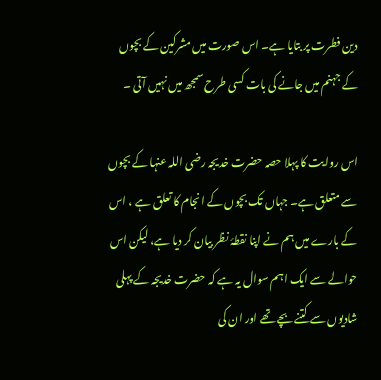دین فطرت پر بتایا ہے۔ اس صورت میں مشرکین کے بچوں کے جہنم میں جانے کی بات کسی طرح سمجھ میں نہیں آتی ۔

اس روایت کا پہلا حصہ حضرت خدیجہ رضی اللہ عنہا کے بچوں سے متعلق ہے۔ جہاں تک بچوں کے انجام کا تعلق ہے ، اس کے بارے میں ہم نے اپنا نقطۂ نظر بیان کر دیا ہے، لیکن اس حوالے سے ایک اہم سوال یہ ہے کہ حضرت خدیجہ کے پہلی شادیوں سے کتنے بچے تھے اور ان کی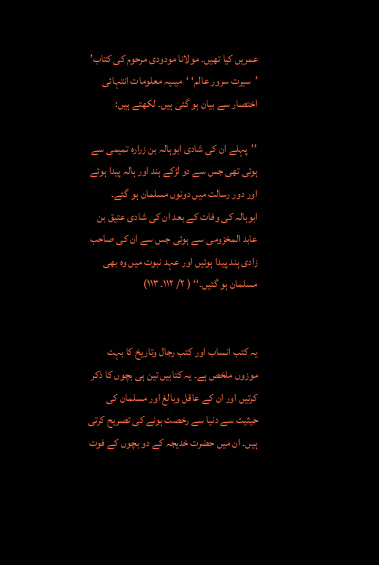عمریں کیا تھیں۔ مولانا مودودی مرحوم کی کتاب’ ’سیرت سرور عالم‘ ‘میںیہ معلومات انتہائی اختصار سے بیان ہو گئی ہیں۔ لکھتے ہیں:

’’پہلے ان کی شادی ابوہالہ بن زرارہ تمیمی سے ہوئی تھی جس سے دو لڑکے ہند اور ہالہ پیدا ہوئے اور دور رسالت میں دونوں مسلمان ہو گئے۔ ابوہالہ کی وفات کے بعد ان کی شادی عتیق بن عابد المخزومی سے ہوئی جس سے ان کی صاحب زادی ہند پیدا ہوئیں اور عہد نبوت میں وہ بھی مسلمان ہو گئیں۔‘‘ ( ۲/ ۱۱۲۔۱۱۳)


یہ کتب انساب اور کتب رجال وتاریخ کا بہت موزوں ملخص ہے۔ یہ کتابیں تین ہی بچوں کا ذکر کرتیں اور ان کے عاقل وبالغ اور مسلمان کی حیثیت سے دنیا سے رخصت ہونے کی تصریح کرتی ہیں۔ ان میں حضرت خدیجہ کے دو بچوں کے فوت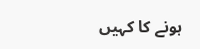ہونے کا کہیں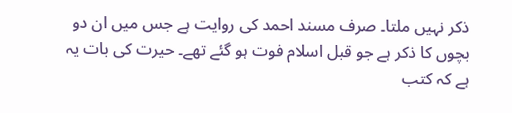ذکر نہیں ملتا۔ صرف مسند احمد کی روایت ہے جس میں ان دو بچوں کا ذکر ہے جو قبل اسلام فوت ہو گئے تھے۔ حیرت کی بات یہ ہے کہ کتب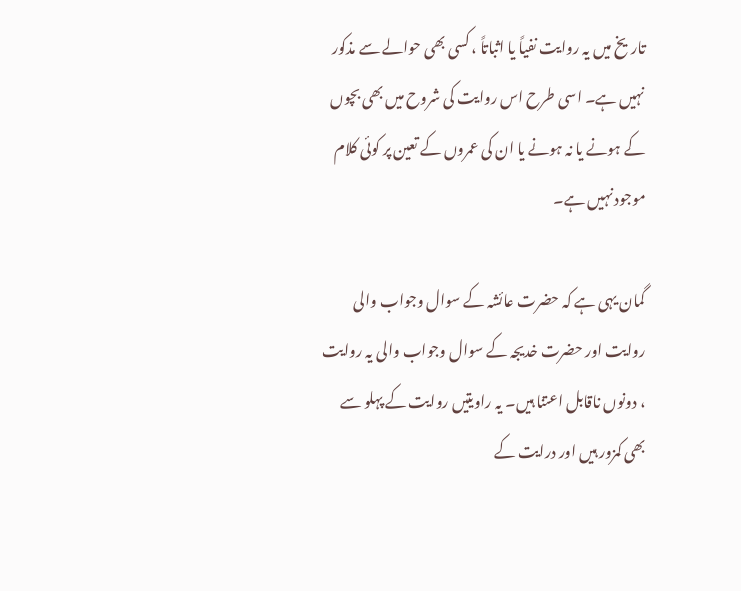تاریخ میں یہ روایت نفیاً یا اثباتاً ، کسی بھی حوالے سے مذکور نہیں ہے۔ اسی طرح اس روایت کی شروح میں بھی بچوں کے ہونے یا نہ ہونے یا ان کی عمروں کے تعین پر کوئی کلام موجود نہیں ہے۔

گمان یہی ہے کہ حضرت عائشہ کے سوال وجواب والی روایت اور حضرت خدیجہ کے سوال وجواب والی یہ روایت ، دونوں ناقابل اعتنا ہیں۔ یہ راویتیں روایت کے پہلو سے بھی کمزور ہیں اور درایت کے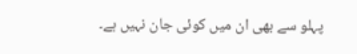پہلو سے بھی ان میں کوئی جان نہیں ہے۔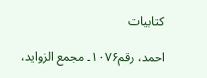کتابیات

احمد، رقم۱۰۷۶۔ مجمع الزواید،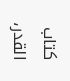کتاب القدر،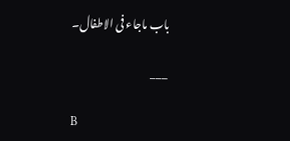باب ماجاء فی الاطفال۔

___

B